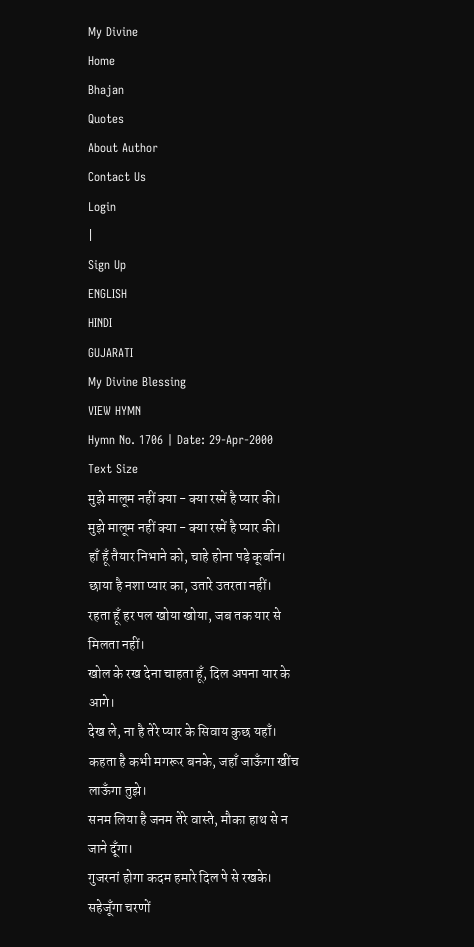My Divine
Home
Bhajan
Quotes
About Author
Contact Us
Login
|
Sign Up
ENGLISH
HINDI
GUJARATI
My Divine Blessing
VIEW HYMN
Hymn No. 1706 | Date: 29-Apr-2000
Text Size
मुझे मालूम नहीं क्या - क्या रस्में है प्यार की।
मुझे मालूम नहीं क्या - क्या रस्में है प्यार की।
हाँ हूँ तैयार निभाने को, चाहे होना पड़े कूर्बान।
छाया है नशा प्यार का, उतारे उतरता नहीं।
रहता हूँ हर पल खोया खोया, जब तक यार से मिलता नहीं।
खोल के रख देना चाहता हूँ, दिल अपना यार के आगे।
देख ले, ना है तेरे प्यार के सिवाय कुछ यहाँ।
कहता है कभी मगरूर बनके, जहाँ जाऊँगा खींच लाऊँगा तुझे।
सनम लिया है जनम तेरे वास्ते, मौका हाथ से न जाने दूँगा।
गुजरनां होगा कदम हमारे दिल पे से रखके।
सहेजूँगा चरणों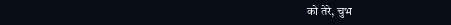को तेरे, चुभ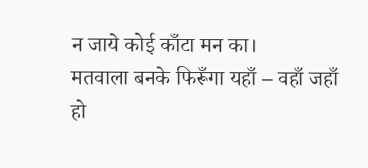न जाये कोई काँटा मन का।
मतवाला बनके फिरूँगा यहाँ – वहाँ जहाँ हो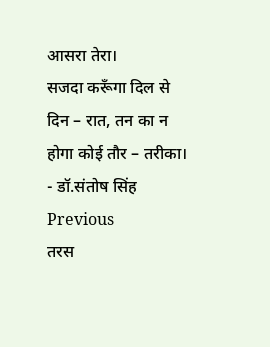आसरा तेरा।
सजदा करूँगा दिल से दिन – रात, तन का न होगा कोई तौर – तरीका।
- डॉ.संतोष सिंह
Previous
तरस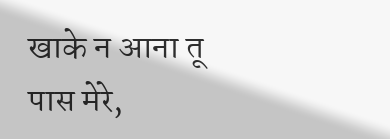खाके न आना तू पास मेरे,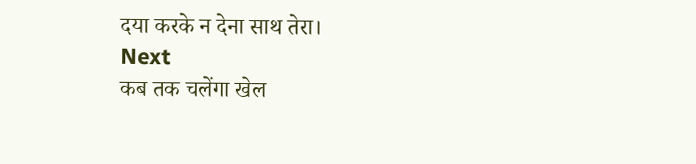दया करके न देना साथ तेरा।
Next
कब तक चलेंगा खेल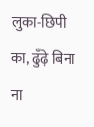लुका-छिपी का, ढुँढ़े बिना ना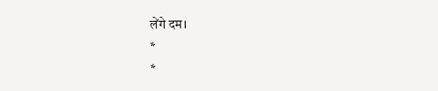लेंगे दम।
*
*